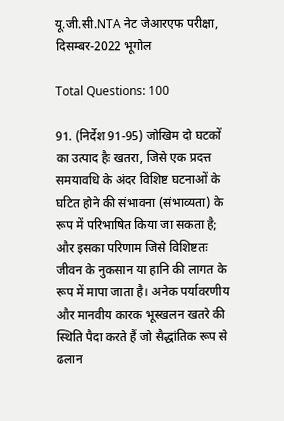यू.जी.सी.NTA नेट जेआरएफ परीक्षा, दिसम्बर-2022 भूगोल

Total Questions: 100

91. (निर्देश 91-95) जोखिम दो घटकों का उत्पाद हैः खतरा, जिसे एक प्रदत्त समयावधि के अंदर विशिष्ट घटनाओं के घटित होने की संभावना (संभाव्यता) के रूप में परिभाषित किया जा सकता है; और इसका परिणाम जिसे विशिष्टतः जीवन के नुकसान या हानि की लागत के रूप में मापा जाता है। अनेक पर्यावरणीय और मानवीय कारक भूस्खलन खतरे की स्थिति पैदा करते हैं जो सैद्धांतिक रूप से ढलान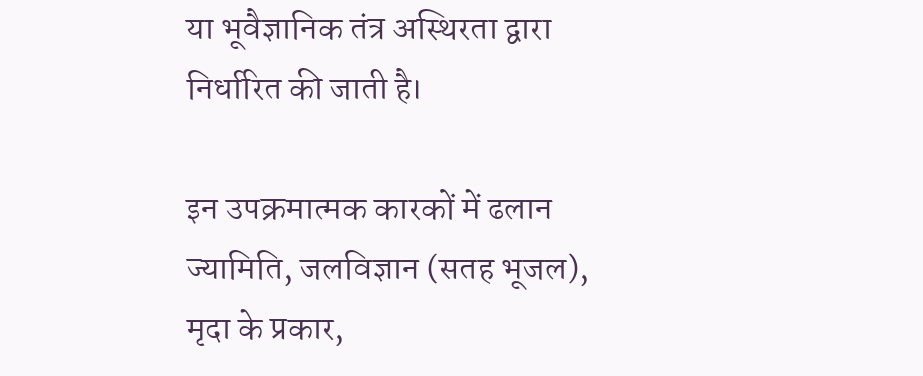या भूवैज्ञानिक तंत्र अस्थिरता द्वारा निर्धारित की जाती है।

इन उपक्रमात्मक कारकों में ढलान ज्यामिति, जलविज्ञान (सतह भूजल), मृदा के प्रकार,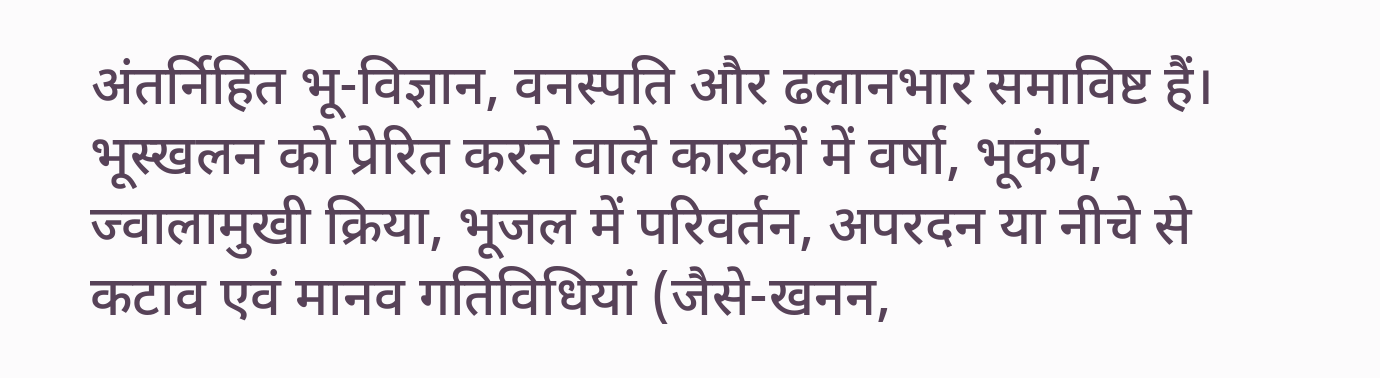अंतर्निहित भू-विज्ञान, वनस्पति और ढलानभार समाविष्ट हैं। भूस्खलन को प्रेरित करने वाले कारकों में वर्षा, भूकंप, ज्वालामुखी क्रिया, भूजल में परिवर्तन, अपरदन या नीचे से कटाव एवं मानव गतिविधियां (जैसे-खनन,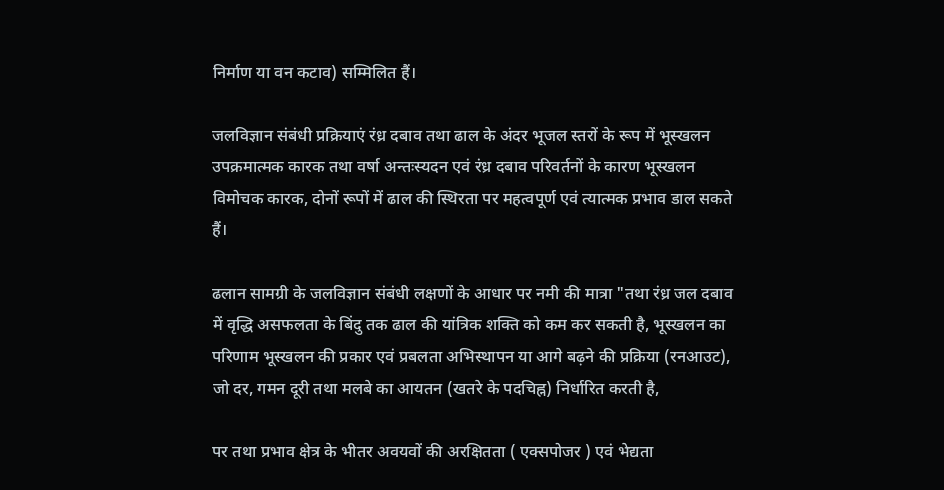निर्माण या वन कटाव) सम्मिलित हैं।

जलविज्ञान संबंधी प्रक्रियाएं रंध्र दबाव तथा ढाल के अंदर भूजल स्तरों के रूप में भूस्खलन उपक्रमात्मक कारक तथा वर्षा अन्तःस्यदन एवं रंध्र दबाव परिवर्तनों के कारण भूस्खलन विमोचक कारक, दोनों रूपों में ढाल की स्थिरता पर महत्वपूर्ण एवं त्यात्मक प्रभाव डाल सकते हैं।

ढलान सामग्री के जलविज्ञान संबंधी लक्षणों के आधार पर नमी की मात्रा "तथा रंध्र जल दबाव में वृद्धि असफलता के बिंदु तक ढाल की यांत्रिक शक्ति को कम कर सकती है, भूस्खलन का परिणाम भूस्खलन की प्रकार एवं प्रबलता अभिस्थापन या आगे बढ़ने की प्रक्रिया (रनआउट), जो दर, गमन दूरी तथा मलबे का आयतन (खतरे के पदचिह्न) निर्धारित करती है,

पर तथा प्रभाव क्षेत्र के भीतर अवयवों की अरक्षितता ( एक्सपोजर ) एवं भेद्यता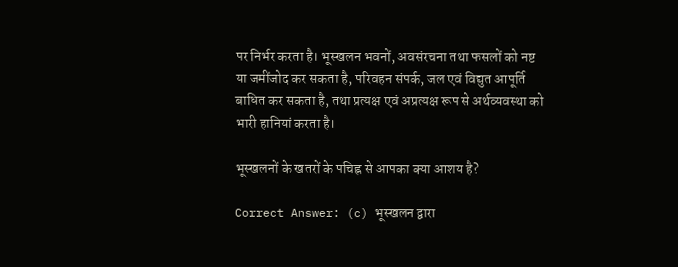पर निर्भर करता है। भूस्खलन भवनों, अवसंरचना तथा फसलों को नष्ट या जमींजोद कर सकता है, परिवहन संपर्क, जल एवं विद्युत आपूर्ति बाधित कर सकता है, तथा प्रत्यक्ष एवं अप्रत्यक्ष रूप से अर्थव्यवस्था को भारी हानियां करता है।

भूस्खलनों के खतरों के पचिह्न से आपका क्या आशय है?

Correct Answer: (c) भूस्खलन द्वारा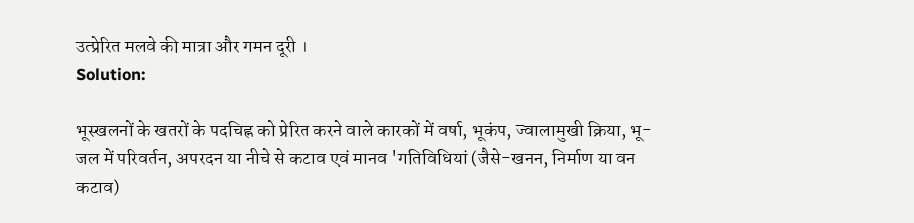उत्प्रेरित मलवे की मात्रा और गमन दूरी ।
Solution:

भूस्खलनों के खतरों के पदचिह्न को प्रेरित करने वाले कारकों में वर्षा, भूकंप, ज्वालामुखी क्रिया, भू-जल में परिवर्तन, अपरदन या नीचे से कटाव एवं मानव 'गतिविधियां (जैसे-खनन, निर्माण या वन कटाव)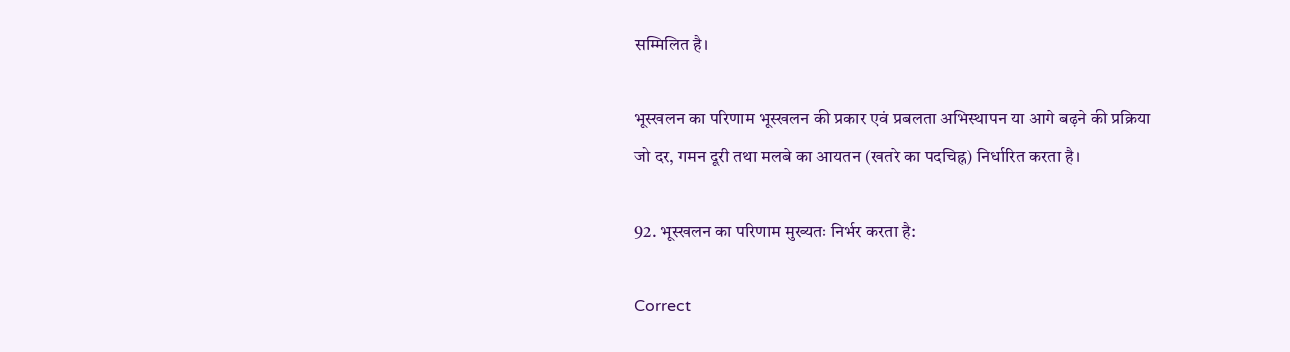सम्मिलित है।

भूस्खलन का परिणाम भूस्खलन की प्रकार एवं प्रबलता अभिस्थापन या आगे बढ़ने की प्रक्रिया जो दर, गमन दूरी तथा मलबे का आयतन (खतरे का पदचिह्न) निर्धारित करता है।

92. भूस्खलन का परिणाम मुख्यतः निर्भर करता है:

Correct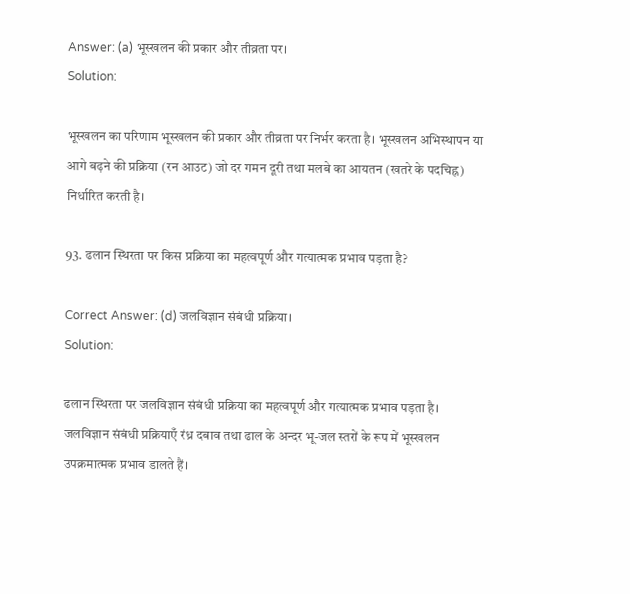Answer: (a) भूस्खलन की प्रकार और तीव्रता पर।
Solution:

भूस्खलन का परिणाम भूस्खलन की प्रकार और तीव्रता पर निर्भर करता है। भूस्खलन अभिस्थापन या आगे बढ़ने की प्रक्रिया (रन आउट) जो दर गमन दूरी तथा मलबे का आयतन (खतरे के पदचिह्न) निर्धारित करती है।

93. ढलान स्थिरता पर किस प्रक्रिया का महत्वपूर्ण और गत्यात्मक प्रभाव पड़ता है?

Correct Answer: (d) जलविज्ञान संबंधी प्रक्रिया।
Solution:

ढलान स्थिरता पर जलविज्ञान संबंधी प्रक्रिया का महत्वपूर्ण और गत्यात्मक प्रभाव पड़ता है। जलविज्ञान संबंधी प्रक्रियाएँ रंध्र दबाव तथा ढाल के अन्दर भू-जल स्तरों के रूप में भूस्खलन उपक्रमात्मक प्रभाव डालते हैं।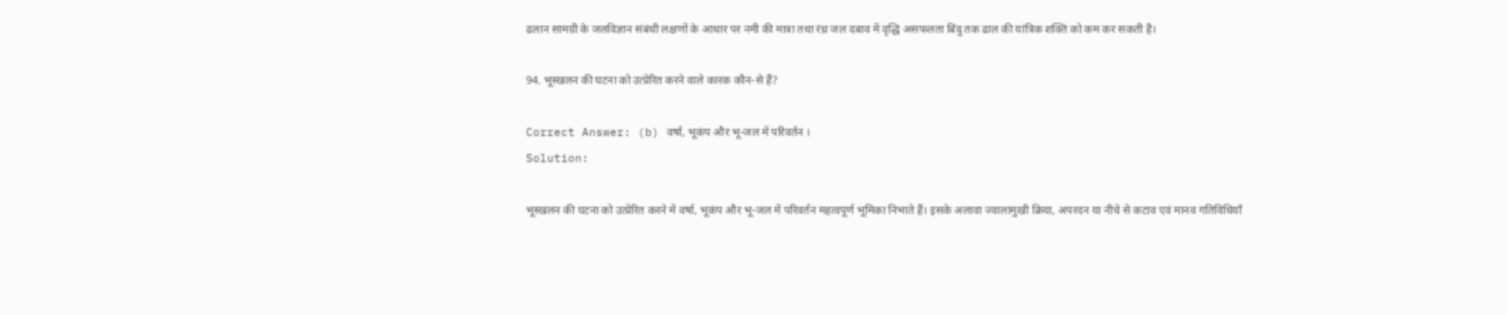ढलान सामग्री के जलविज्ञान संबंधी लक्षणों के आधार पर नमी की मात्रा तथा रंध्र जल दबाव में वृद्धि असफलता बिंदु तक ढाल की यांत्रिक शक्ति को कम कर सकती है।

94. भूस्खलन की घटना को उत्प्रेरित करने वाले कारक कौन-से हैं?

Correct Answer: (b) वर्षा, भूकंप और भू-जल में परिवर्तन ।
Solution:

भूस्खलन की घटना को उत्प्रेरित करने में वर्षा, भूकंप और भू-जल में परिवर्तन महत्वपूर्ण भूमिका निभाते हैं। इसके अलावा ज्वालामुखी क्रिया, अपरदन या नीचे से कटाव एवं मानव गतिविधियाँ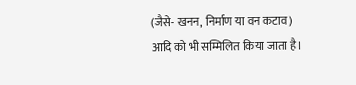(जैसे- खनन, निर्माण या वन कटाव) आदि को भी सम्मिलित किया जाता है।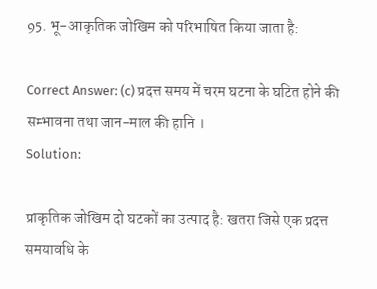95. भू-आकृतिक जोखिम को परिभाषित किया जाता है:

Correct Answer: (c) प्रदत्त समय में चरम घटना के घटित होने की सम्भावना तथा जान-माल की हानि ।
Solution:

प्राकृतिक जोखिम दो घटकों का उत्पाद है: खतरा जिसे एक प्रदत्त समयावधि के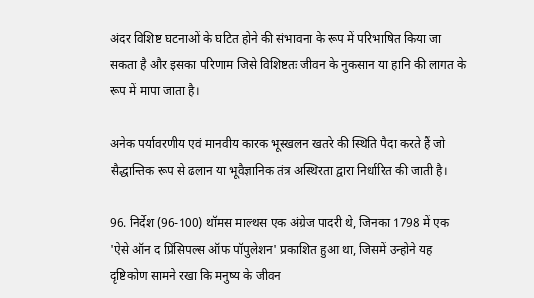अंदर विशिष्ट घटनाओं के घटित होने की संभावना के रूप में परिभाषित किया जा सकता है और इसका परिणाम जिसे विशिष्टतः जीवन के नुकसान या हानि की लागत के रूप में मापा जाता है।

अनेक पर्यावरणीय एवं मानवीय कारक भूस्खलन खतरे की स्थिति पैदा करते हैं जो सैद्धान्तिक रूप से ढलान या भूवैज्ञानिक तंत्र अस्थिरता द्वारा निर्धारित की जाती है।

96. निर्देश (96-100) थॉमस माल्थस एक अंग्रेज पादरी थे, जिनका 1798 में एक 'ऐसे ऑन द प्रिंसिपल्स ऑफ पॉपुलेशन' प्रकाशित हुआ था, जिसमें उन्होने यह दृष्टिकोण सामने रखा कि मनुष्य के जीवन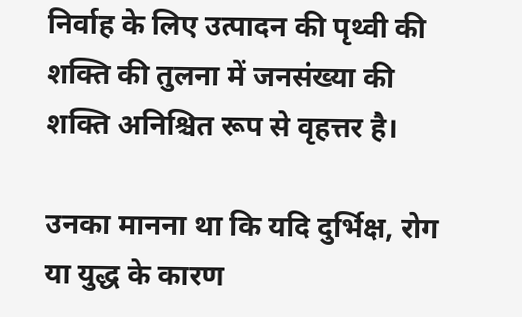निर्वाह के लिए उत्पादन की पृथ्वी की शक्ति की तुलना में जनसंख्या की शक्ति अनिश्चित रूप से वृहत्तर है।

उनका मानना था कि यदि दुर्भिक्ष, रोग या युद्ध के कारण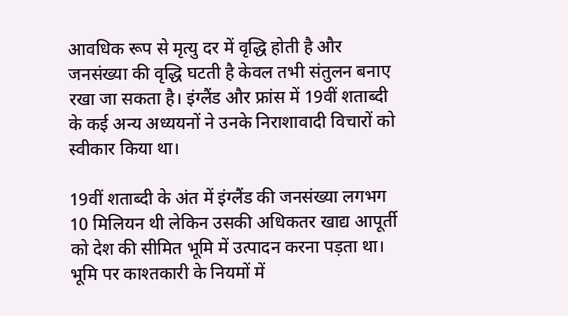आवधिक रूप से मृत्यु दर में वृद्धि होती है और जनसंख्या की वृद्धि घटती है केवल तभी संतुलन बनाए रखा जा सकता है। इंग्लैंड और फ्रांस में 19वीं शताब्दी के कई अन्य अध्ययनों ने उनके निराशावादी विचारों को स्वीकार किया था।

19वीं शताब्दी के अंत में इंग्लैंड की जनसंख्या लगभग 10 मिलियन थी लेकिन उसकी अधिकतर खाद्य आपूर्ती को देश की सीमित भूमि में उत्पादन करना पड़ता था। भूमि पर काश्तकारी के नियमों में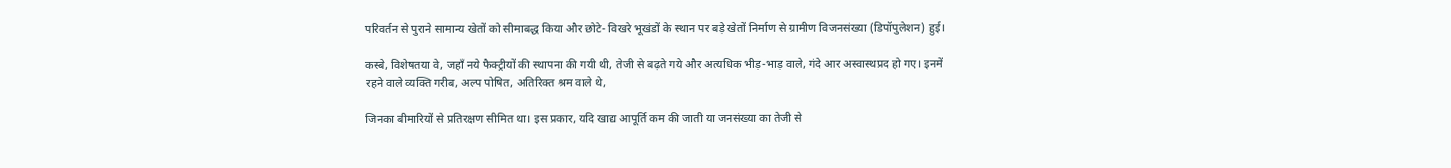परिवर्तन से पुराने सामान्य खेतों को सीमाबद्ध किया और छोटे- विखरे भूखंडों के स्थान पर बड़े खेतों निर्माण से ग्रामीण विजनसंख्या (डिपॉपुलेशन) हुई।

कस्बे, विशेषतया वे, जहाँ नये फैक्ट्रीयों की स्थापना की गयी थी, तेजी से बढ़ते गये और अत्यधिक भीड़-भाड़ वाले, गंदे आर अस्वास्थप्रद हो गए। इनमें रहने वाले व्यक्ति गरीब, अल्प पोषित, अतिरिक्त श्रम वाले थे,

जिनका बीमारियों से प्रतिरक्षण सीमित था। इस प्रकार, यदि खाद्य आपूर्ति कम की जाती या जनसंख्या का तेजी से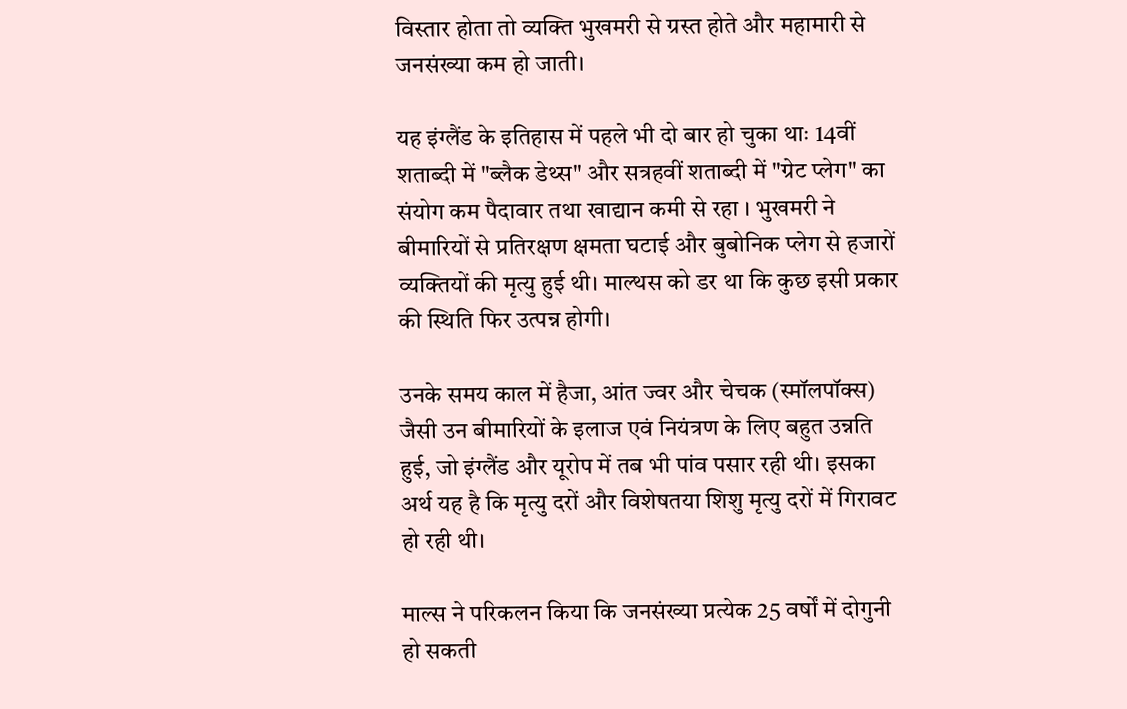विस्तार होता तो व्यक्ति भुखमरी से ग्रस्त होते और महामारी से जनसंख्या कम हो जाती।

यह इंग्लैंड के इतिहास में पहले भी दो बार हो चुका थाः 14वीं शताब्दी में "ब्लैक डेथ्स" और सत्रहवीं शताब्दी में "ग्रेट प्लेग" का संयोग कम पैदावार तथा खाद्यान कमी से रहा । भुखमरी ने बीमारियों से प्रतिरक्षण क्षमता घटाई और बुबोनिक प्लेग से हजारों व्यक्तियों की मृत्यु हुई थी। माल्थस को डर था कि कुछ इसी प्रकार की स्थिति फिर उत्पन्न होगी।

उनके समय काल में हैजा, आंत ज्वर और चेचक (स्मॉलपॉक्स) जैसी उन बीमारियों के इलाज एवं नियंत्रण के लिए बहुत उन्नति हुई, जो इंग्लैंड और यूरोप में तब भी पांव पसार रही थी। इसका अर्थ यह है कि मृत्यु दरों और विशेषतया शिशु मृत्यु दरों में गिरावट हो रही थी।

माल्स ने परिकलन किया कि जनसंख्या प्रत्येक 25 वर्षों में दोगुनी हो सकती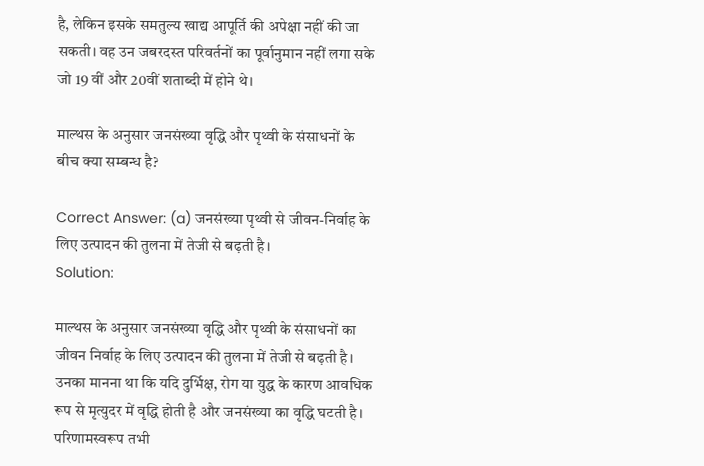है, लेकिन इसके समतुल्य खाद्य आपूर्ति की अपेक्षा नहीं की जा सकती। वह उन जबरदस्त परिवर्तनों का पूर्वानुमान नहीं लगा सके जो 19 वीं और 20वीं शताब्दी में होने थे।

माल्थस के अनुसार जनसंख्या वृद्धि और पृथ्वी के संसाधनों के बीच क्या सम्बन्ध है?

Correct Answer: (a) जनसंख्या पृथ्वी से जीवन-निर्वाह के लिए उत्पादन की तुलना में तेजी से बढ़ती है।
Solution:

माल्थस के अनुसार जनसंख्या वृद्धि और पृथ्वी के संसाधनों का जीवन निर्वाह के लिए उत्पादन की तुलना में तेजी से बढ़ती है। उनका मानना था कि यदि दुर्भिक्ष, रोग या युद्ध के कारण आवधिक रूप से मृत्युदर में वृद्धि होती है और जनसंख्या का वृद्धि घटती है। परिणामस्वरूप तभी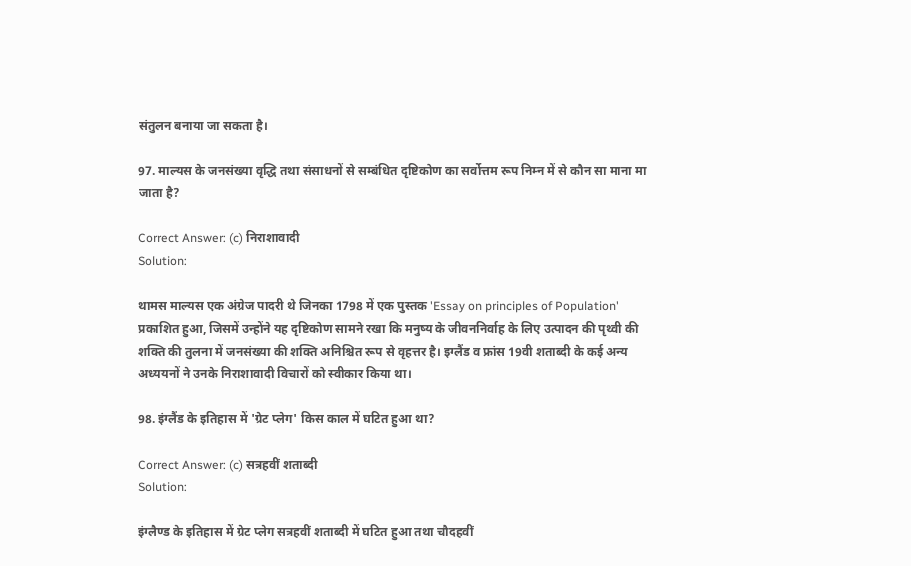संतुलन बनाया जा सकता है।

97. माल्यस के जनसंख्या वृद्धि तथा संसाधनों से सम्बंधित दृष्टिकोण का सर्वोत्तम रूप निम्न में से कौन सा माना मा जाता है?

Correct Answer: (c) निराशावादी
Solution:

थामस माल्यस एक अंग्रेज पादरी थे जिनका 1798 में एक पुस्तक 'Essay on principles of Population' प्रकाशित हुआ, जिसमें उन्होंने यह दृष्टिकोण सामने रखा कि मनुष्य के जीवननिर्वाह के लिए उत्पादन की पृथ्वी की शक्ति की तुलना में जनसंख्या की शक्ति अनिश्चित रूप से वृहत्तर है। इग्लैंड व फ्रांस 19वी शताब्दी के कई अन्य अध्ययनों ने उनके निराशावादी विचारों को स्वीकार किया था।

98. इंग्लैंड के इतिहास में 'ग्रेट प्लेग' किस काल में घटित हुआ था?

Correct Answer: (c) सत्रहवीं शताब्दी
Solution:

इंग्लैण्ड के इतिहास में ग्रेट प्लेग सत्रहवीं शताब्दी में घटित हुआ तथा चौदहवीं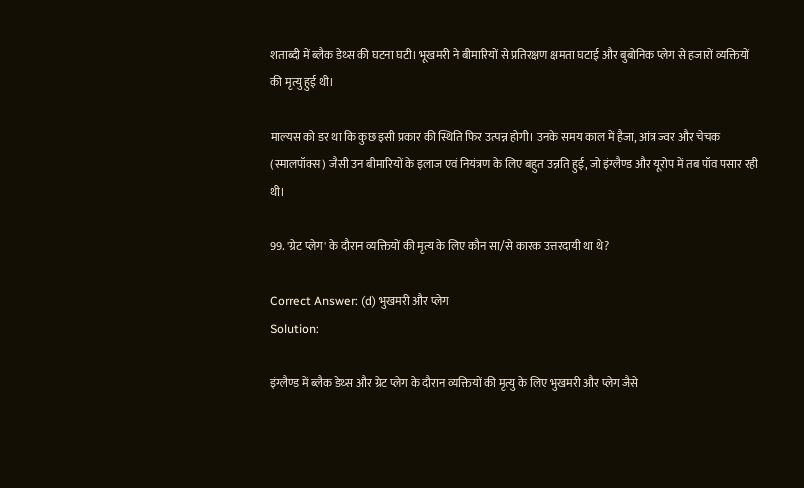शताब्दी में ब्लैक डेथ्स की घटना घटी। भूखमरी ने बीमारियों से प्रतिरक्षण क्षमता घटाई और बुबोनिक प्लेग से हजारों व्यक्तियों की मृत्यु हुई थी।

माल्यस को डर था कि कुछ इसी प्रकार की स्थिति फिर उत्पन्न होगी। उनके समय काल में हैजा, आंत्र ज्वर और चेचक (स्मालपॉक्स) जैसी उन बीमारियों के इलाज एवं नियंत्रण के लिए बहुत उन्नति हुई, जो इंग्लैण्ड और यूरोप में तब पॉव पसार रही थी।

99. 'ग्रेट प्लेग' के दौरान व्यक्तियों की मृत्य के लिए कौन सा/से कारक उत्तरदायी था थे?

Correct Answer: (d) भुखमरी और प्लेग
Solution:

इंग्लैण्ड में ब्लैक डेथ्स और ग्रेट प्लेग के दौरान व्यक्तियों की मृत्यु के लिए भुखमरी और प्लेग जैसे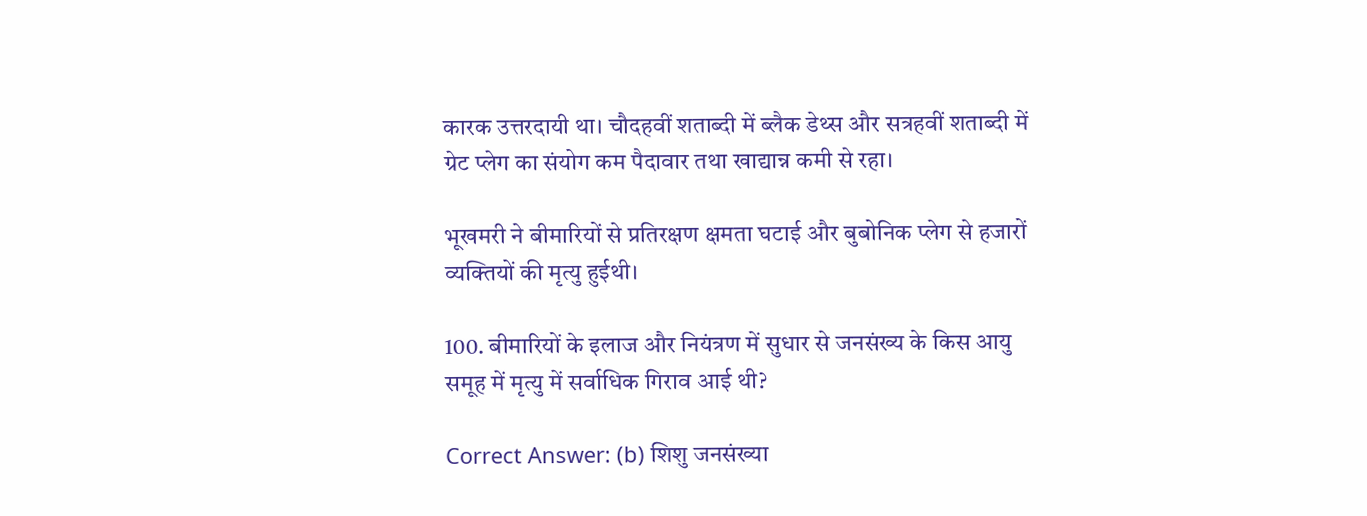कारक उत्तरदायी था। चौदहवीं शताब्दी में ब्लैक डेथ्स और सत्रहवीं शताब्दी में ग्रेट प्लेग का संयोग कम पैदावार तथा खाद्यान्न कमी से रहा।

भूखमरी ने बीमारियों से प्रतिरक्षण क्षमता घटाई और बुबोनिक प्लेग से हजारों व्यक्तियों की मृत्यु हुईथी।

100. बीमारियों के इलाज और नियंत्रण में सुधार से जनसंख्य के किस आयु समूह में मृत्यु में सर्वाधिक गिराव आई थी?

Correct Answer: (b) शिशु जनसंख्या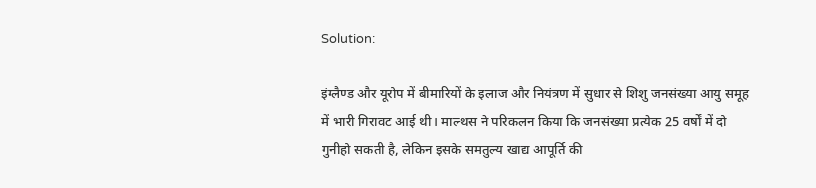Solution:

इंग्लैण्ड और यूरोप में बीमारियों के इलाज और नियंत्रण में सुधार से शिशु जनसंख्या आयु समूह में भारी गिरावट आई थी। माल्थस ने परिकलन किया कि जनसंख्या प्रत्येक 25 वर्षों में दो गुनीहो सकती है, लेकिन इसके समतुल्य खाद्य आपूर्ति की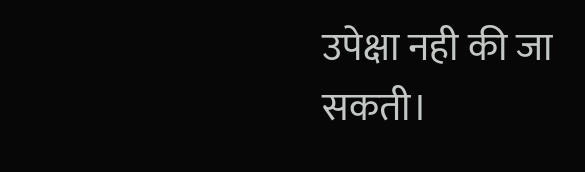उपेक्षा नही की जा सकती।